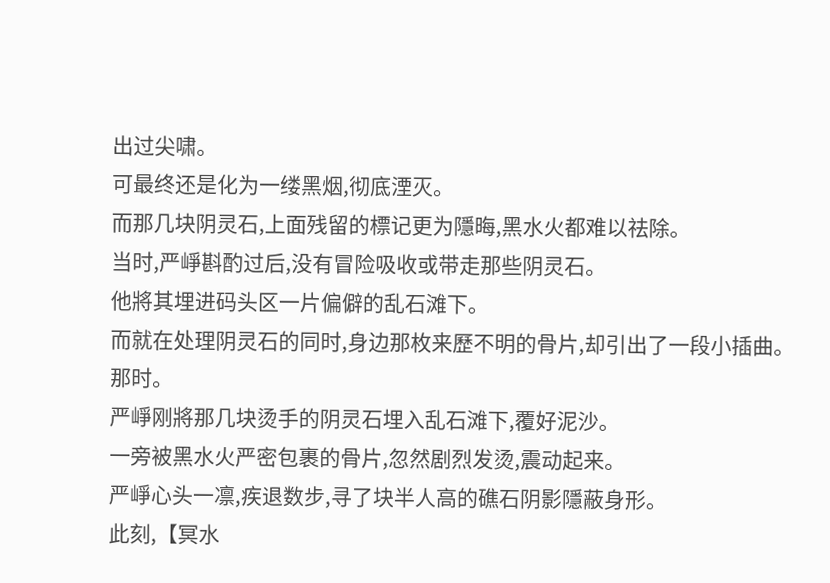出过尖啸。
可最终还是化为一缕黑烟,彻底湮灭。
而那几块阴灵石,上面残留的標记更为隱晦,黑水火都难以祛除。
当时,严崢斟酌过后,没有冒险吸收或带走那些阴灵石。
他將其埋进码头区一片偏僻的乱石滩下。
而就在处理阴灵石的同时,身边那枚来歷不明的骨片,却引出了一段小插曲。
那时。
严崢刚將那几块烫手的阴灵石埋入乱石滩下,覆好泥沙。
一旁被黑水火严密包裹的骨片,忽然剧烈发烫,震动起来。
严崢心头一凛,疾退数步,寻了块半人高的礁石阴影隱蔽身形。
此刻,【冥水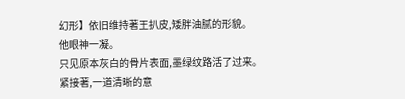幻形】依旧维持著王扒皮,矮胖油腻的形貌。
他眼神一凝。
只见原本灰白的骨片表面,墨绿纹路活了过来。
紧接著,一道清晰的意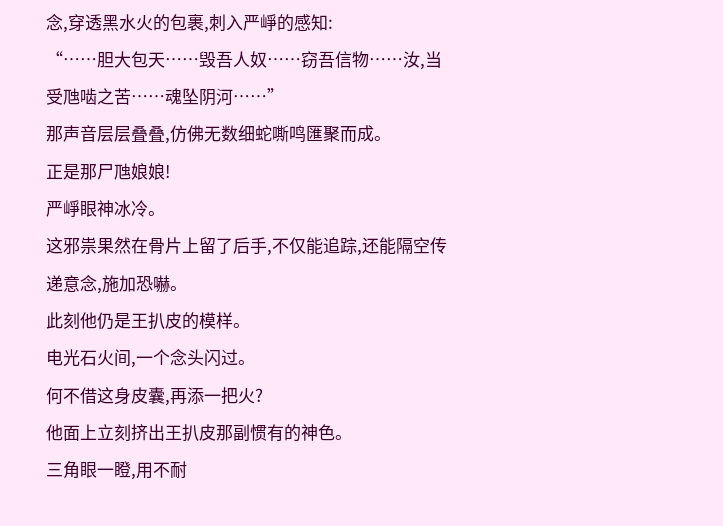念,穿透黑水火的包裹,刺入严崢的感知:
“……胆大包天……毁吾人奴……窃吾信物……汝,当受虺啮之苦……魂坠阴河……”
那声音层层叠叠,仿佛无数细蛇嘶鸣匯聚而成。
正是那尸虺娘娘!
严崢眼神冰冷。
这邪祟果然在骨片上留了后手,不仅能追踪,还能隔空传递意念,施加恐嚇。
此刻他仍是王扒皮的模样。
电光石火间,一个念头闪过。
何不借这身皮囊,再添一把火?
他面上立刻挤出王扒皮那副惯有的神色。
三角眼一瞪,用不耐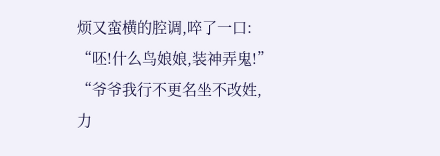烦又蛮横的腔调,啐了一口:
“呸!什么鸟娘娘,装神弄鬼!”
“爷爷我行不更名坐不改姓,力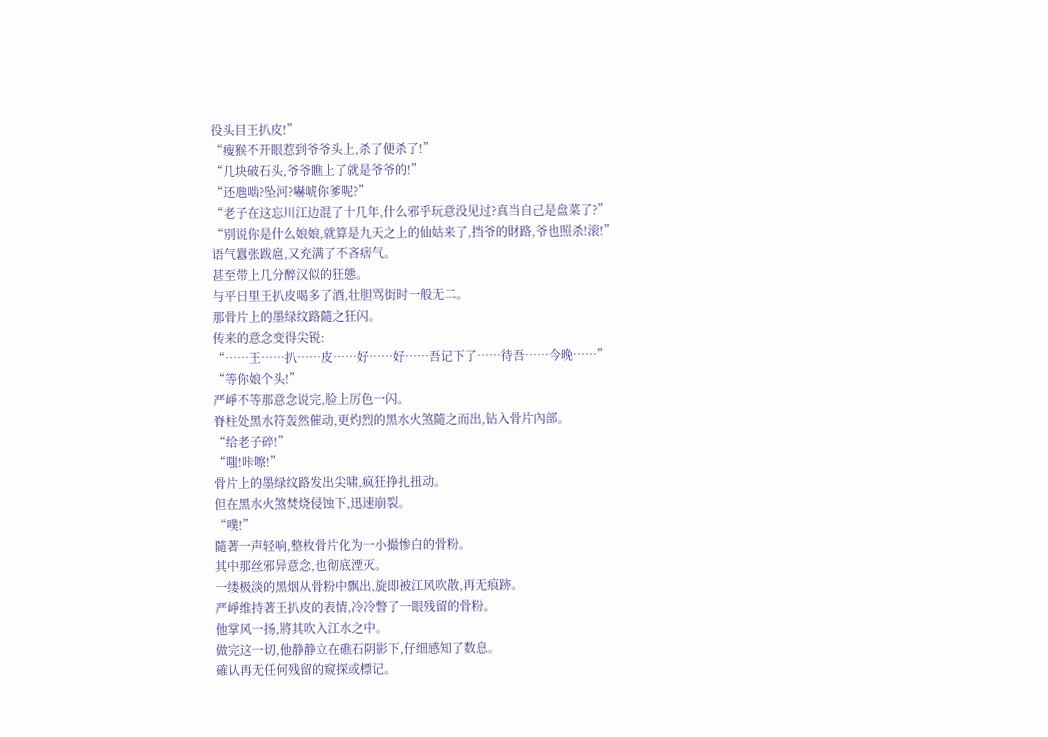役头目王扒皮!”
“瘦猴不开眼惹到爷爷头上,杀了便杀了!”
“几块破石头,爷爷瞧上了就是爷爷的!”
“还虺啮?坠河?嚇唬你爹呢?”
“老子在这忘川江边混了十几年,什么邪乎玩意没见过?真当自己是盘菜了?”
“別说你是什么娘娘,就算是九天之上的仙姑来了,挡爷的財路,爷也照杀!滚!”
语气囂张跋扈,又充满了不吝痞气。
甚至带上几分醉汉似的狂態。
与平日里王扒皮喝多了酒,壮胆骂街时一般无二。
那骨片上的墨绿纹路隨之狂闪。
传来的意念变得尖锐:
“……王……扒……皮……好……好……吾记下了……待吾……今晚……”
“等你娘个头!”
严崢不等那意念说完,脸上厉色一闪。
脊柱处黑水符轰然催动,更灼烈的黑水火煞隨之而出,钻入骨片內部。
“给老子碎!”
“嗤!咔嚓!”
骨片上的墨绿纹路发出尖啸,疯狂挣扎扭动。
但在黑水火煞焚烧侵蚀下,迅速崩裂。
“噗!”
隨著一声轻响,整枚骨片化为一小撮惨白的骨粉。
其中那丝邪异意念,也彻底湮灭。
一缕极淡的黑烟从骨粉中飘出,旋即被江风吹散,再无痕跡。
严崢维持著王扒皮的表情,冷冷瞥了一眼残留的骨粉。
他掌风一扬,將其吹入江水之中。
做完这一切,他静静立在礁石阴影下,仔细感知了数息。
確认再无任何残留的窥探或標记。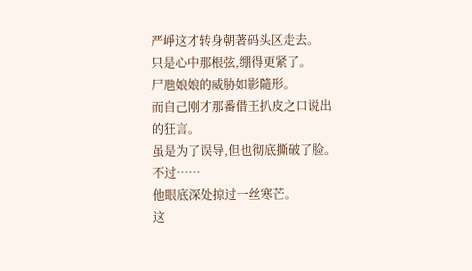严崢这才转身朝著码头区走去。
只是心中那根弦,绷得更紧了。
尸虺娘娘的威胁如影隨形。
而自己刚才那番借王扒皮之口说出的狂言。
虽是为了误导,但也彻底撕破了脸。
不过……
他眼底深处掠过一丝寒芒。
这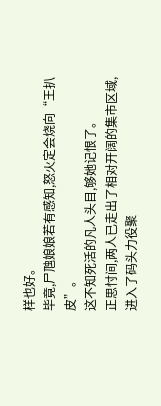样也好。
毕竟,尸虺娘娘若有感知,怒火定会烧向“王扒皮”。
这不知死活的凡人头目,够她记恨了。
正思忖间,两人已走出了相对开阔的集市区域,进入了码头力役聚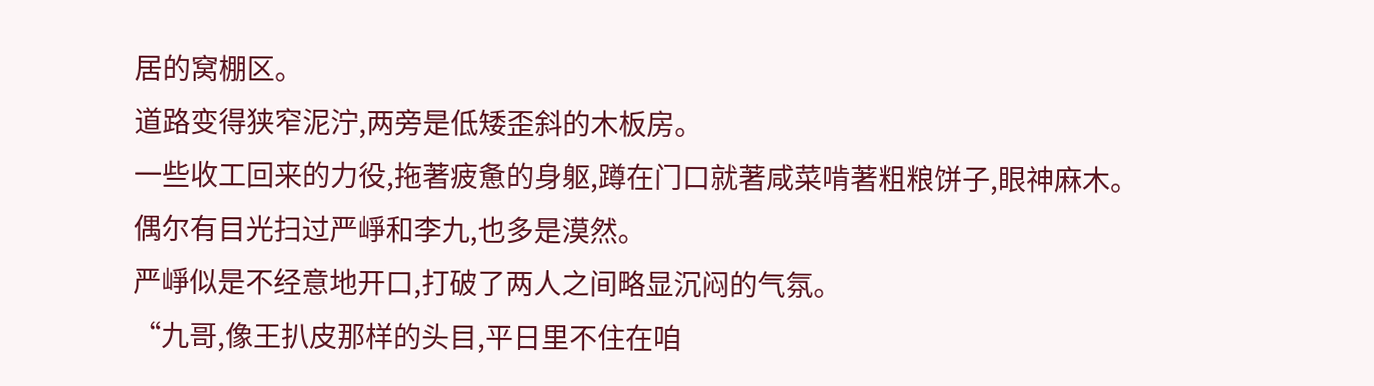居的窝棚区。
道路变得狭窄泥泞,两旁是低矮歪斜的木板房。
一些收工回来的力役,拖著疲惫的身躯,蹲在门口就著咸菜啃著粗粮饼子,眼神麻木。
偶尔有目光扫过严崢和李九,也多是漠然。
严崢似是不经意地开口,打破了两人之间略显沉闷的气氛。
“九哥,像王扒皮那样的头目,平日里不住在咱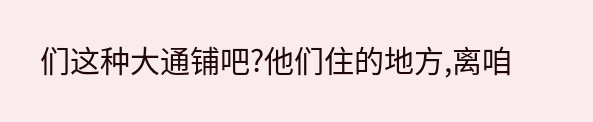们这种大通铺吧?他们住的地方,离咱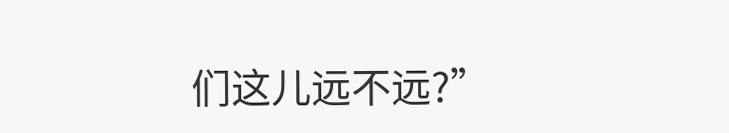们这儿远不远?”